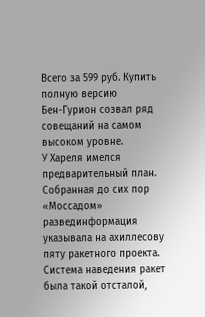Всего за 599 руб. Купить полную версию
Бен-Гурион созвал ряд совещаний на самом высоком уровне.
У Хареля имелся предварительный план.
Собранная до сих пор «Моссадом» развединформация указывала на ахиллесову пяту ракетного проекта. Система наведения ракет была такой отсталой,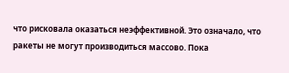что рисковала оказаться неэффективной. Это означало, что ракеты не могут производиться массово. Пока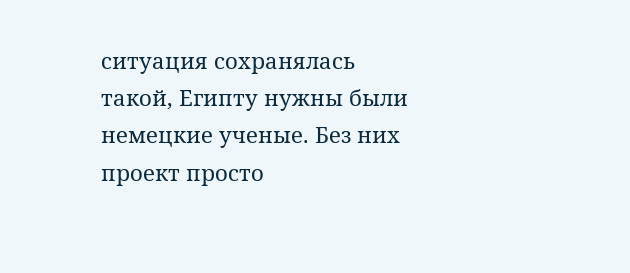ситуация сохранялась такой, Египту нужны были немецкие ученые. Без них проект просто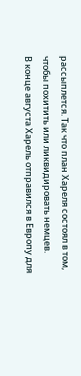рассыплется. Так что план Хареля состоял в том, чтобы похитить или ликвидировать немцев.
В конце августа Харель отправился в Европу для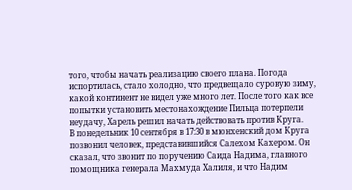того, чтобы начать реализацию своего плана. Погода испортилась, стало холодно, что предвещало суровую зиму, какой континент не видел уже много лет. После того как все попытки установить местонахождение Пильца потерпели неудачу, Харель решил начать действовать против Круга.
В понедельник 10 сентября в 17:30 в мюнхенский дом Круга позвонил человек, представившийся Салехом Кахером. Он сказал, что звонит по поручению Саида Надима, главного помощника генерала Махмуда Халиля, и что Надим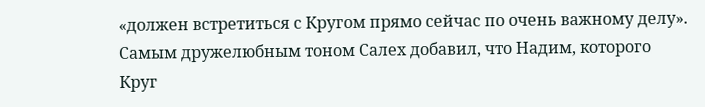«должен встретиться с Кругом прямо сейчас по очень важному делу». Самым дружелюбным тоном Салех добавил, что Надим, которого Круг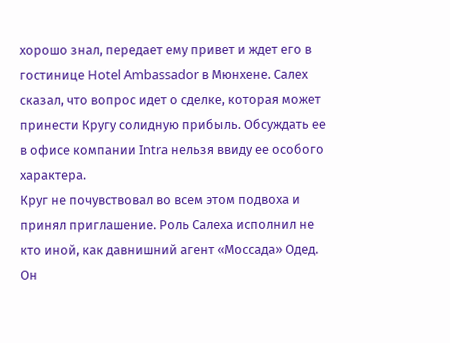хорошо знал, передает ему привет и ждет его в гостинице Hotel Ambassador в Мюнхене. Салех сказал, что вопрос идет о сделке, которая может принести Кругу солидную прибыль. Обсуждать ее в офисе компании Intra нельзя ввиду ее особого характера.
Круг не почувствовал во всем этом подвоха и принял приглашение. Роль Салеха исполнил не кто иной, как давнишний агент «Моссада» Одед. Он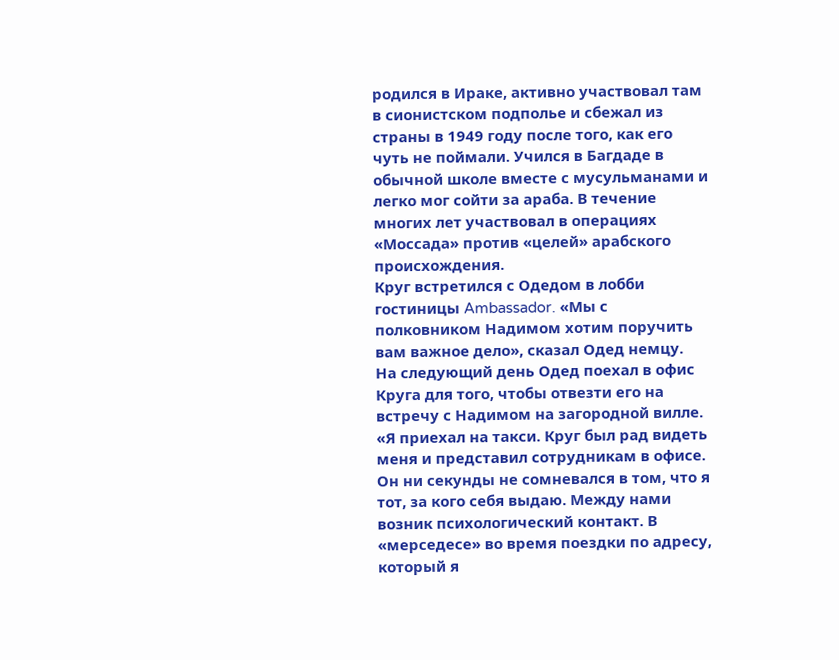родился в Ираке, активно участвовал там в сионистском подполье и сбежал из страны в 1949 году после того, как его чуть не поймали. Учился в Багдаде в обычной школе вместе с мусульманами и легко мог сойти за араба. В течение многих лет участвовал в операциях «Моссада» против «целей» арабского происхождения.
Круг встретился с Одедом в лобби гостиницы Ambassador. «Мы с полковником Надимом хотим поручить вам важное дело», сказал Одед немцу.
На следующий день Одед поехал в офис Круга для того, чтобы отвезти его на встречу с Надимом на загородной вилле. «Я приехал на такси. Круг был рад видеть меня и представил сотрудникам в офисе. Он ни секунды не сомневался в том, что я тот, за кого себя выдаю. Между нами возник психологический контакт. В «мерседесе» во время поездки по адресу, который я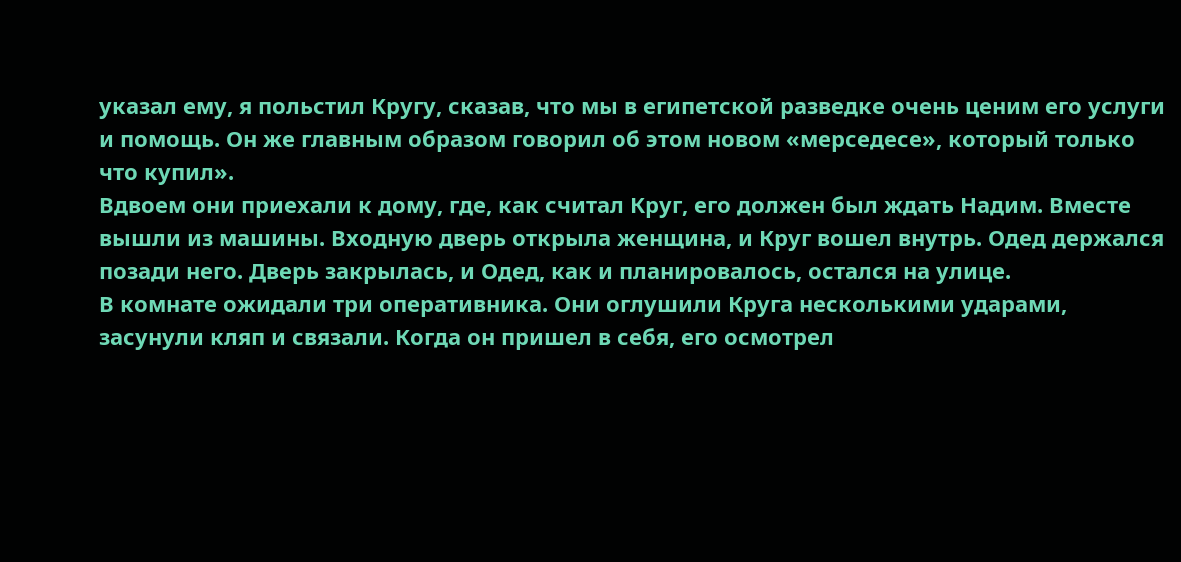указал ему, я польстил Кругу, сказав, что мы в египетской разведке очень ценим его услуги и помощь. Он же главным образом говорил об этом новом «мерседесе», который только что купил».
Вдвоем они приехали к дому, где, как считал Круг, его должен был ждать Надим. Вместе вышли из машины. Входную дверь открыла женщина, и Круг вошел внутрь. Одед держался позади него. Дверь закрылась, и Одед, как и планировалось, остался на улице.
В комнате ожидали три оперативника. Они оглушили Круга несколькими ударами, засунули кляп и связали. Когда он пришел в себя, его осмотрел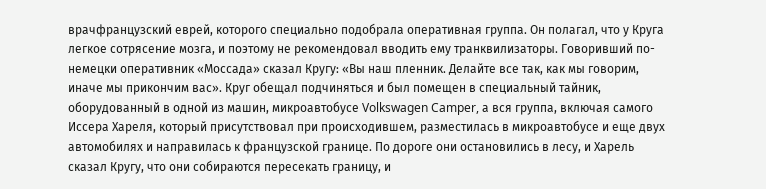врачфранцузский еврей, которого специально подобрала оперативная группа. Он полагал, что у Круга легкое сотрясение мозга, и поэтому не рекомендовал вводить ему транквилизаторы. Говоривший по-немецки оперативник «Моссада» сказал Кругу: «Вы наш пленник. Делайте все так, как мы говорим, иначе мы прикончим вас». Круг обещал подчиняться и был помещен в специальный тайник, оборудованный в одной из машин, микроавтобусе Volkswagen Camper, а вся группа, включая самого Иссера Хареля, который присутствовал при происходившем, разместилась в микроавтобусе и еще двух автомобилях и направилась к французской границе. По дороге они остановились в лесу, и Харель сказал Кругу, что они собираются пересекать границу, и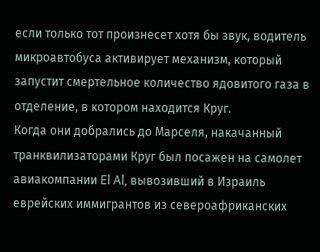если только тот произнесет хотя бы звук, водитель микроавтобуса активирует механизм, который запустит смертельное количество ядовитого газа в отделение, в котором находится Круг.
Когда они добрались до Марселя, накачанный транквилизаторами Круг был посажен на самолет авиакомпании El Al, вывозивший в Израиль еврейских иммигрантов из североафриканских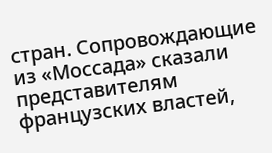стран. Сопровождающие из «Моссада» сказали представителям французских властей,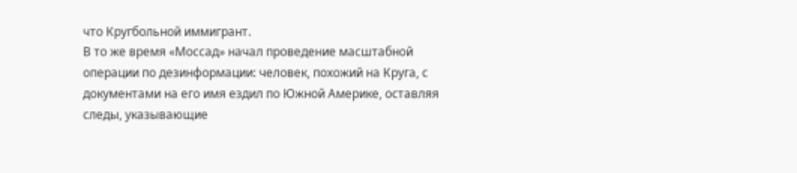что Кругбольной иммигрант.
В то же время «Моссад» начал проведение масштабной операции по дезинформации: человек, похожий на Круга, с документами на его имя ездил по Южной Америке, оставляя следы, указывающие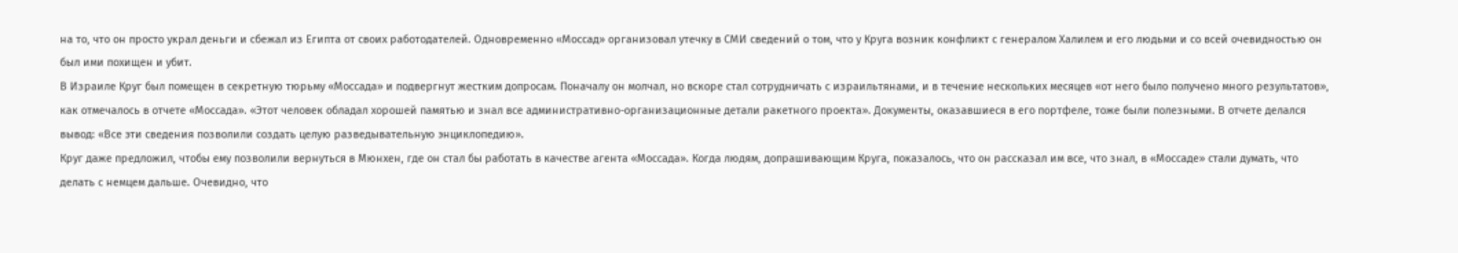на то, что он просто украл деньги и сбежал из Египта от своих работодателей. Одновременно «Моссад» организовал утечку в СМИ сведений о том, что у Круга возник конфликт с генералом Халилем и его людьми и со всей очевидностью он был ими похищен и убит.
В Израиле Круг был помещен в секретную тюрьму «Моссада» и подвергнут жестким допросам. Поначалу он молчал, но вскоре стал сотрудничать с израильтянами, и в течение нескольких месяцев «от него было получено много результатов», как отмечалось в отчете «Моссада». «Этот человек обладал хорошей памятью и знал все административно-организационные детали ракетного проекта». Документы, оказавшиеся в его портфеле, тоже были полезными. В отчете делался вывод: «Все эти сведения позволили создать целую разведывательную энциклопедию».
Круг даже предложил, чтобы ему позволили вернуться в Мюнхен, где он стал бы работать в качестве агента «Моссада». Когда людям, допрашивающим Круга, показалось, что он рассказал им все, что знал, в «Моссаде» стали думать, что делать с немцем дальше. Очевидно, что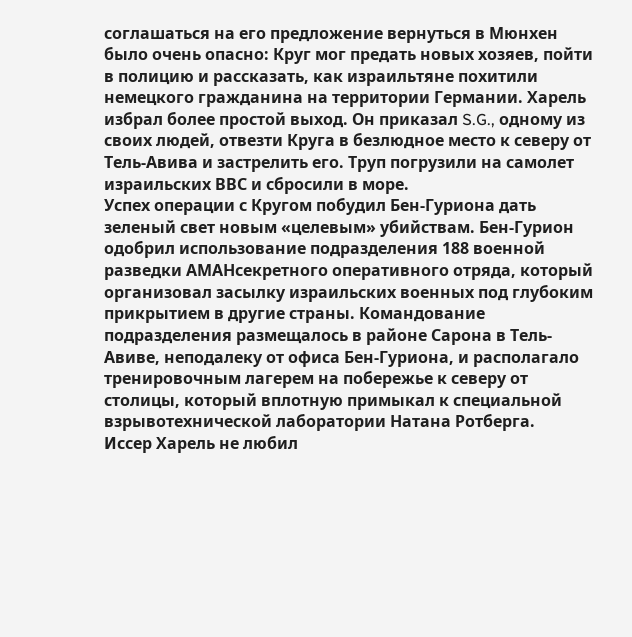соглашаться на его предложение вернуться в Мюнхен было очень опасно: Круг мог предать новых хозяев, пойти в полицию и рассказать, как израильтяне похитили немецкого гражданина на территории Германии. Харель избрал более простой выход. Он приказал S.G., одному из своих людей, отвезти Круга в безлюдное место к северу от Тель-Авива и застрелить его. Труп погрузили на самолет израильских ВВС и сбросили в море.
Успех операции с Кругом побудил Бен-Гуриона дать зеленый свет новым «целевым» убийствам. Бен-Гурион одобрил использование подразделения 188 военной разведки АМАНсекретного оперативного отряда, который организовал засылку израильских военных под глубоким прикрытием в другие страны. Командование подразделения размещалось в районе Сарона в Тель-Авиве, неподалеку от офиса Бен-Гуриона, и располагало тренировочным лагерем на побережье к северу от столицы, который вплотную примыкал к специальной взрывотехнической лаборатории Натана Ротберга.
Иссер Харель не любил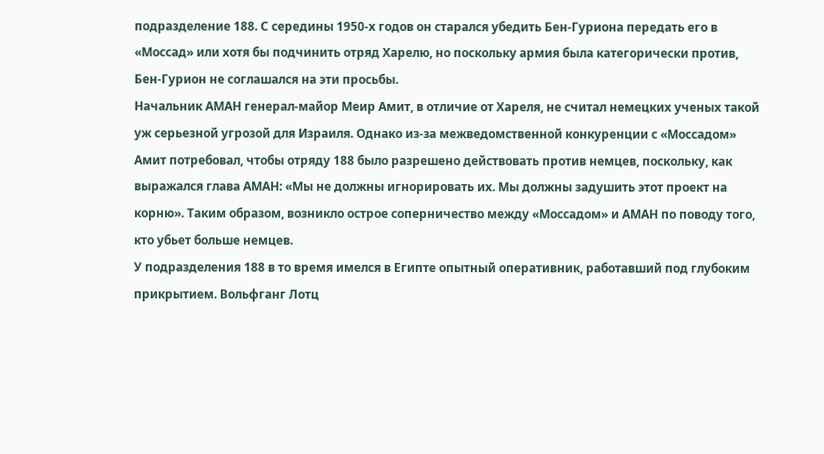подразделение 188. С середины 1950-х годов он старался убедить Бен-Гуриона передать его в «Моссад» или хотя бы подчинить отряд Харелю, но поскольку армия была категорически против, Бен-Гурион не соглашался на эти просьбы.
Начальник АМАН генерал-майор Меир Амит, в отличие от Хареля, не считал немецких ученых такой уж серьезной угрозой для Израиля. Однако из-за межведомственной конкуренции с «Моссадом» Амит потребовал, чтобы отряду 188 было разрешено действовать против немцев, поскольку, как выражался глава АМАН: «Мы не должны игнорировать их. Мы должны задушить этот проект на корню». Таким образом, возникло острое соперничество между «Моссадом» и АМАН по поводу того, кто убьет больше немцев.
У подразделения 188 в то время имелся в Египте опытный оперативник, работавший под глубоким прикрытием. Вольфганг Лотц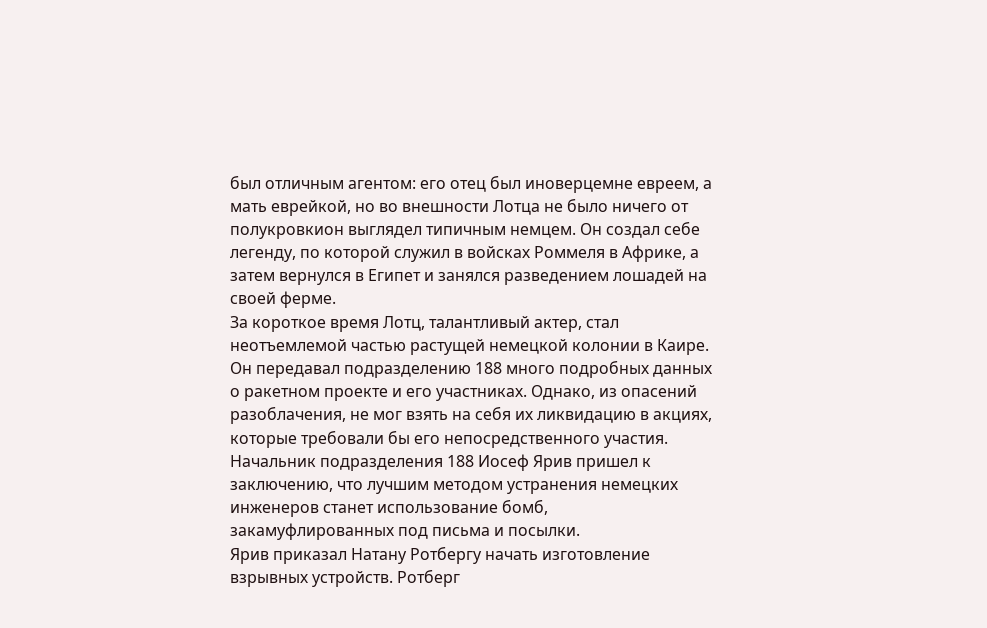был отличным агентом: его отец был иноверцемне евреем, а мать еврейкой, но во внешности Лотца не было ничего от полукровкион выглядел типичным немцем. Он создал себе легенду, по которой служил в войсках Роммеля в Африке, а затем вернулся в Египет и занялся разведением лошадей на своей ферме.
За короткое время Лотц, талантливый актер, стал неотъемлемой частью растущей немецкой колонии в Каире. Он передавал подразделению 188 много подробных данных о ракетном проекте и его участниках. Однако, из опасений разоблачения, не мог взять на себя их ликвидацию в акциях, которые требовали бы его непосредственного участия. Начальник подразделения 188 Иосеф Ярив пришел к заключению, что лучшим методом устранения немецких инженеров станет использование бомб, закамуфлированных под письма и посылки.
Ярив приказал Натану Ротбергу начать изготовление взрывных устройств. Ротберг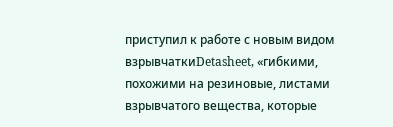приступил к работе с новым видом взрывчаткиDetasheet, «гибкими, похожими на резиновые, листами взрывчатого вещества, которые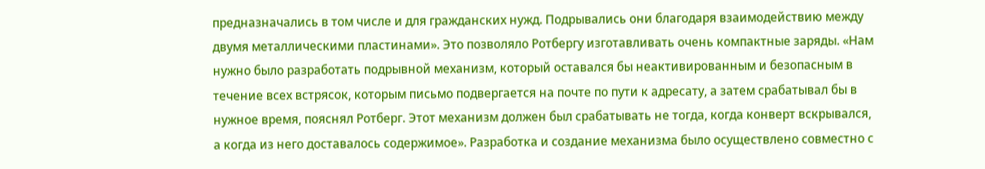предназначались в том числе и для гражданских нужд. Подрывались они благодаря взаимодействию между двумя металлическими пластинами». Это позволяло Ротбергу изготавливать очень компактные заряды. «Нам нужно было разработать подрывной механизм, который оставался бы неактивированным и безопасным в течение всех встрясок, которым письмо подвергается на почте по пути к адресату, а затем срабатывал бы в нужное время, пояснял Ротберг. Этот механизм должен был срабатывать не тогда, когда конверт вскрывался, а когда из него доставалось содержимое». Разработка и создание механизма было осуществлено совместно с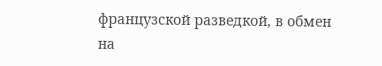французской разведкой, в обмен на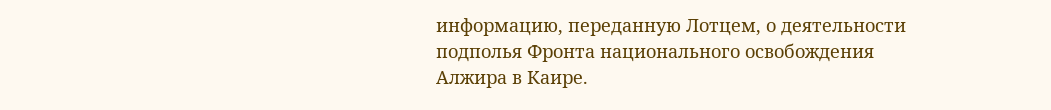информацию, переданную Лотцем, о деятельности подполья Фронта национального освобождения Алжира в Каире.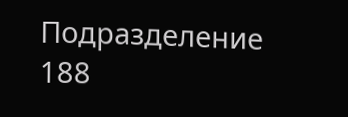Подразделение 188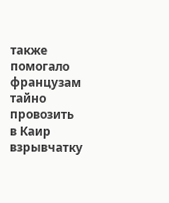также помогало французам тайно провозить в Каир взрывчатку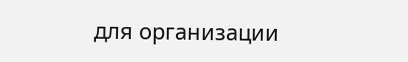для организации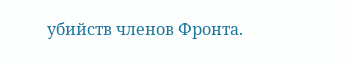убийств членов Фронта.